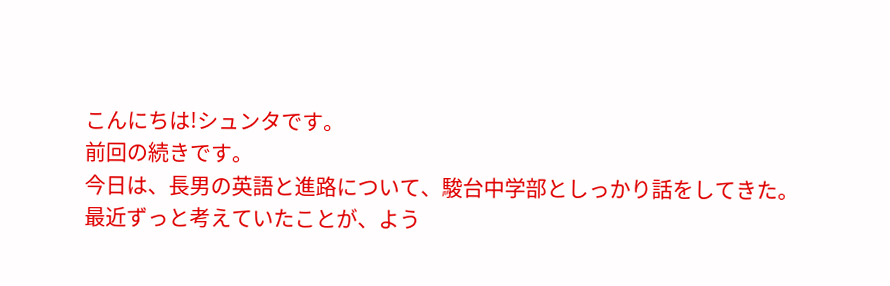こんにちは!シュンタです。
前回の続きです。
今日は、長男の英語と進路について、駿台中学部としっかり話をしてきた。
最近ずっと考えていたことが、よう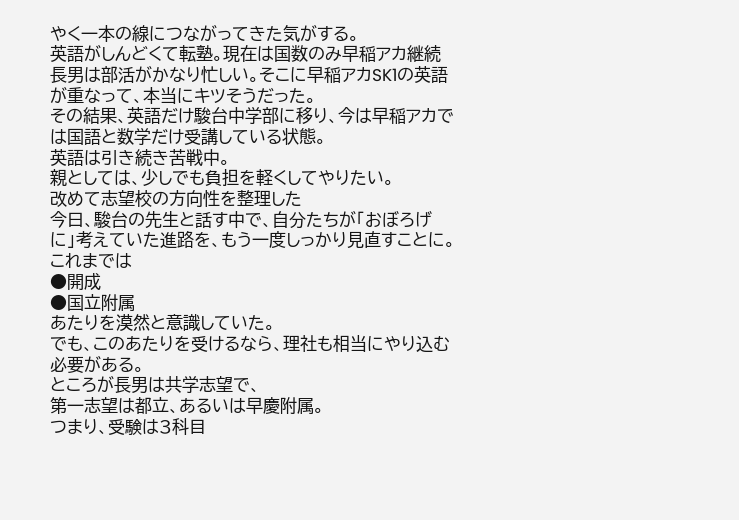やく一本の線につながってきた気がする。
英語がしんどくて転塾。現在は国数のみ早稲アカ継続
長男は部活がかなり忙しい。そこに早稲アカSK1の英語が重なって、本当にキツそうだった。
その結果、英語だけ駿台中学部に移り、今は早稲アカでは国語と数学だけ受講している状態。
英語は引き続き苦戦中。
親としては、少しでも負担を軽くしてやりたい。
改めて志望校の方向性を整理した
今日、駿台の先生と話す中で、自分たちが「おぼろげに」考えていた進路を、もう一度しっかり見直すことに。
これまでは
●開成
●国立附属
あたりを漠然と意識していた。
でも、このあたりを受けるなら、理社も相当にやり込む必要がある。
ところが長男は共学志望で、
第一志望は都立、あるいは早慶附属。
つまり、受験は3科目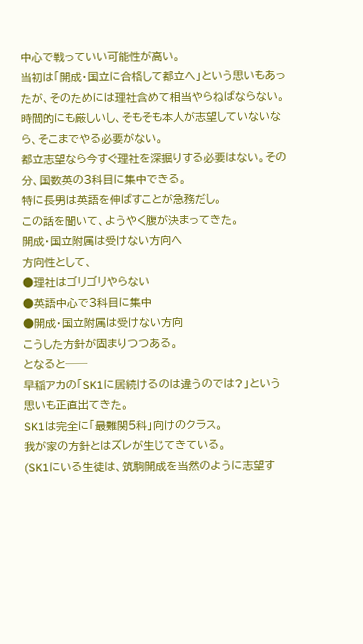中心で戦っていい可能性が高い。
当初は「開成・国立に合格して都立へ」という思いもあったが、そのためには理社含めて相当やらねばならない。時間的にも厳しいし、そもそも本人が志望していないなら、そこまでやる必要がない。
都立志望なら今すぐ理社を深掘りする必要はない。その分、国数英の3科目に集中できる。
特に長男は英語を伸ばすことが急務だし。
この話を聞いて、ようやく腹が決まってきた。
開成・国立附属は受けない方向へ
方向性として、
●理社はゴリゴリやらない
●英語中心で3科目に集中
●開成・国立附属は受けない方向
こうした方針が固まりつつある。
となると──
早稲アカの「SK1に居続けるのは違うのでは?」という思いも正直出てきた。
SK1は完全に「最難関5科」向けのクラス。
我が家の方針とはズレが生じてきている。
(SK1にいる生徒は、筑駒開成を当然のように志望す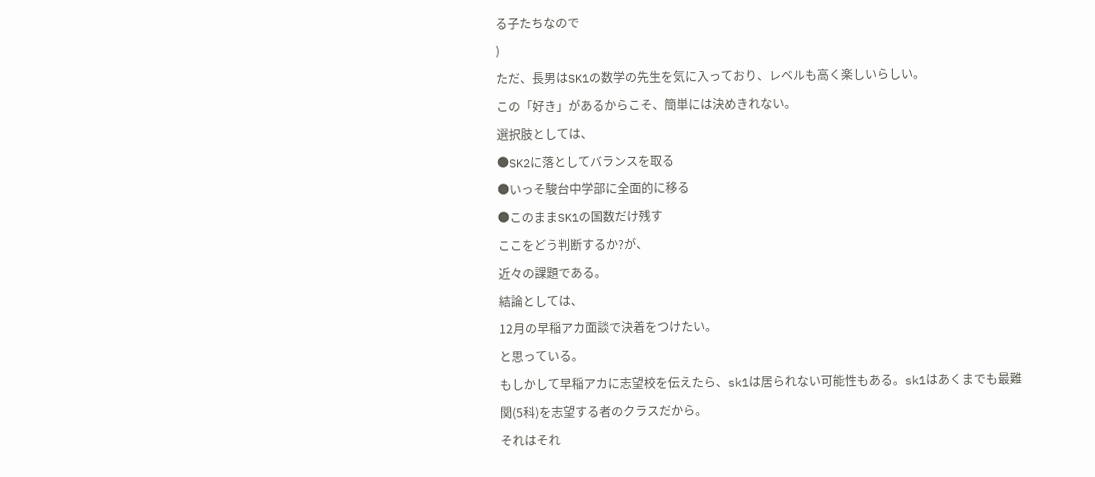る子たちなので
)
ただ、長男はSK1の数学の先生を気に入っており、レベルも高く楽しいらしい。
この「好き」があるからこそ、簡単には決めきれない。
選択肢としては、
●SK2に落としてバランスを取る
●いっそ駿台中学部に全面的に移る
●このままSK1の国数だけ残す
ここをどう判断するか?が、
近々の課題である。
結論としては、
12月の早稲アカ面談で決着をつけたい。
と思っている。
もしかして早稲アカに志望校を伝えたら、sk1は居られない可能性もある。sk1はあくまでも最難関(5科)を志望する者のクラスだから。
それはそれ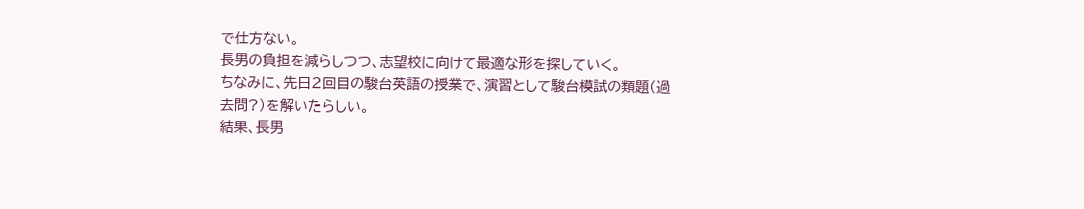で仕方ない。
長男の負担を減らしつつ、志望校に向けて最適な形を探していく。
ちなみに、先日2回目の駿台英語の授業で、演習として駿台模試の類題(過去問?)を解いたらしい。
結果、長男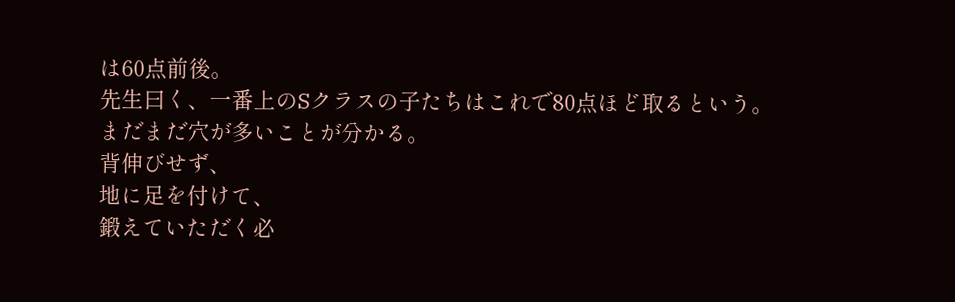は60点前後。
先生曰く、一番上のSクラスの子たちはこれで80点ほど取るという。
まだまだ穴が多いことが分かる。
背伸びせず、
地に足を付けて、
鍛えていただく必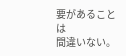要があることは
間違いない。